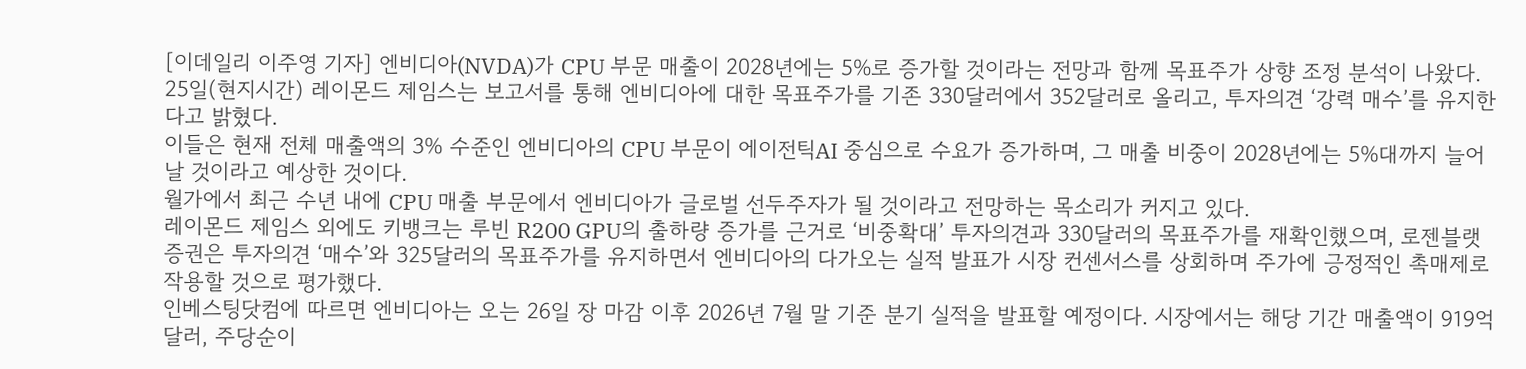[이데일리 이주영 기자] 엔비디아(NVDA)가 CPU 부문 매출이 2028년에는 5%로 증가할 것이라는 전망과 함께 목표주가 상향 조정 분석이 나왔다.
25일(현지시간) 레이몬드 제임스는 보고서를 통해 엔비디아에 대한 목표주가를 기존 330달러에서 352달러로 올리고, 투자의견 ‘강력 매수’를 유지한다고 밝혔다.
이들은 현재 전체 매출액의 3% 수준인 엔비디아의 CPU 부문이 에이전틱AI 중심으로 수요가 증가하며, 그 매출 비중이 2028년에는 5%대까지 늘어날 것이라고 예상한 것이다.
월가에서 최근 수년 내에 CPU 매출 부문에서 엔비디아가 글로벌 선두주자가 될 것이라고 전망하는 목소리가 커지고 있다.
레이몬드 제임스 외에도 키뱅크는 루빈 R200 GPU의 출하량 증가를 근거로 ‘비중확대’ 투자의견과 330달러의 목표주가를 재확인했으며, 로젠블랫 증권은 투자의견 ‘매수’와 325달러의 목표주가를 유지하면서 엔비디아의 다가오는 실적 발표가 시장 컨센서스를 상회하며 주가에 긍정적인 촉매제로 작용할 것으로 평가했다.
인베스팅닷컴에 따르면 엔비디아는 오는 26일 장 마감 이후 2026년 7월 말 기준 분기 실적을 발표할 예정이다. 시장에서는 해당 기간 매출액이 919억 달러, 주당순이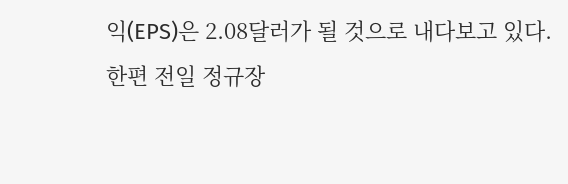익(EPS)은 2.08달러가 될 것으로 내다보고 있다.
한편 전일 정규장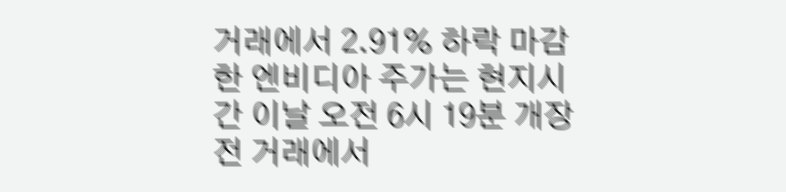거래에서 2.91% 하락 마감한 엔비디아 주가는 현지시간 이날 오전 6시 19분 개장 전 거래에서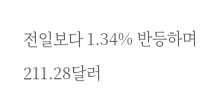전일보다 1.34% 반등하며 211.28달러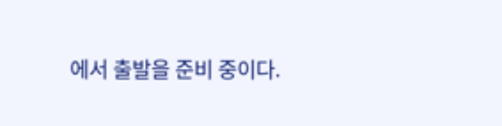에서 출발을 준비 중이다.